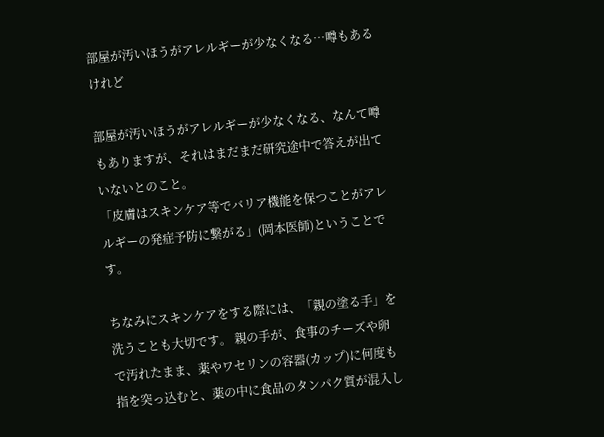部屋が汚いほうがアレルギーが少なくなる…噂もあるけれど

部屋が汚いほうがアレルギーが少なくなる、なんて噂もありますが、それはまだまだ研究途中で答えが出ていないとのこと。
「皮膚はスキンケア等でバリア機能を保つことがアレルギーの発症予防に繋がる」(岡本医師)ということです。

ちなみにスキンケアをする際には、「親の塗る手」を洗うことも大切です。 親の手が、食事のチーズや卵で汚れたまま、薬やワセリンの容器(カップ)に何度も指を突っ込むと、薬の中に食品のタンパク質が混入し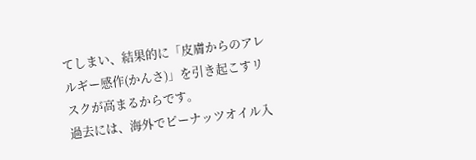てしまい、結果的に「皮膚からのアレルギー感作(かんさ)」を引き起こすリスクが高まるからです。
過去には、海外でピーナッツオイル入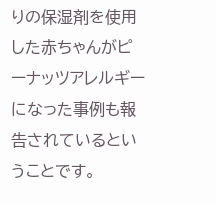りの保湿剤を使用した赤ちゃんがピーナッツアレルギーになった事例も報告されているということです。